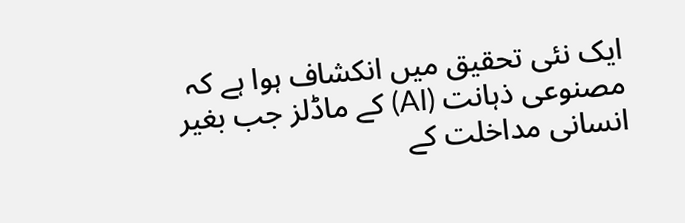ایک نئی تحقیق میں انکشاف ہوا ہے کہ مصنوعی ذہانت (AI) کے ماڈلز جب بغیر انسانی مداخلت کے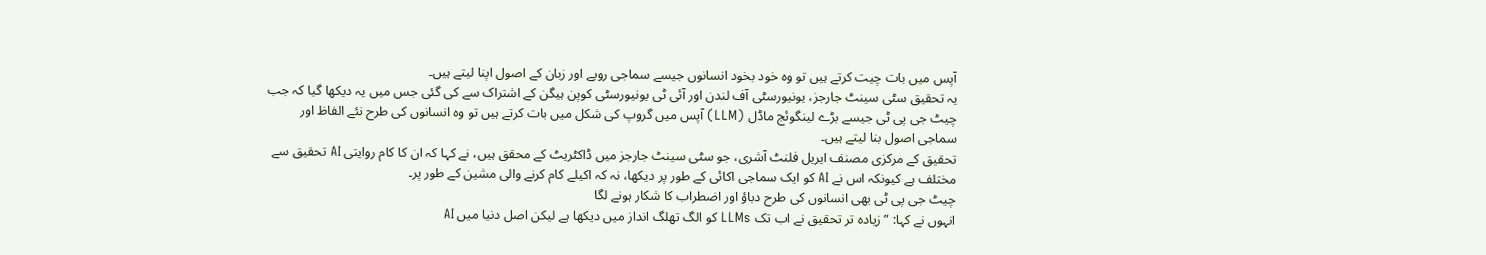آپس میں بات چیت کرتے ہیں تو وہ خود بخود انسانوں جیسے سماجی رویے اور زبان کے اصول اپنا لیتے ہیں۔
یہ تحقیق سٹی سینٹ جارجز، یونیورسٹی آف لندن اور آئی ٹی یونیورسٹی کوپن ہیگن کے اشتراک سے کی گئی جس میں یہ دیکھا گیا کہ جب چیٹ جی پی ٹی جیسے بڑے لینگوئج ماڈل (LLM) آپس میں گروپ کی شکل میں بات کرتے ہیں تو وہ انسانوں کی طرح نئے الفاظ اور سماجی اصول بنا لیتے ہیں۔
تحقیق کے مرکزی مصنف ایریل فلنٹ آشری، جو سٹی سینٹ جارجز میں ڈاکٹریٹ کے محقق ہیں، نے کہا کہ ان کا کام روایتی AI تحقیق سے مختلف ہے کیونکہ اس نے AI کو ایک سماجی اکائی کے طور پر دیکھا، نہ کہ اکیلے کام کرنے والی مشین کے طور پر۔
چیٹ جی پی ٹی بھی انسانوں کی طرح دباؤ اور اضطراب کا شکار ہونے لگا
انہوں نے کہا: ”زیادہ تر تحقیق نے اب تک LLMs کو الگ تھلگ انداز میں دیکھا ہے لیکن اصل دنیا میں AI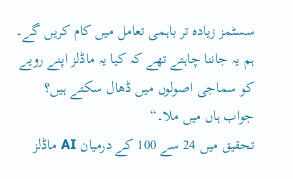سسٹمز زیادہ تر باہمی تعامل میں کام کریں گے۔ ہم یہ جاننا چاہتے تھے کہ کیا یہ ماڈلز اپنے رویے کو سماجی اصولوں میں ڈھال سکتے ہیں؟ جواب ہاں میں ملا۔“
تحقیق میں 24 سے 100 کے درمیان AI ماڈلز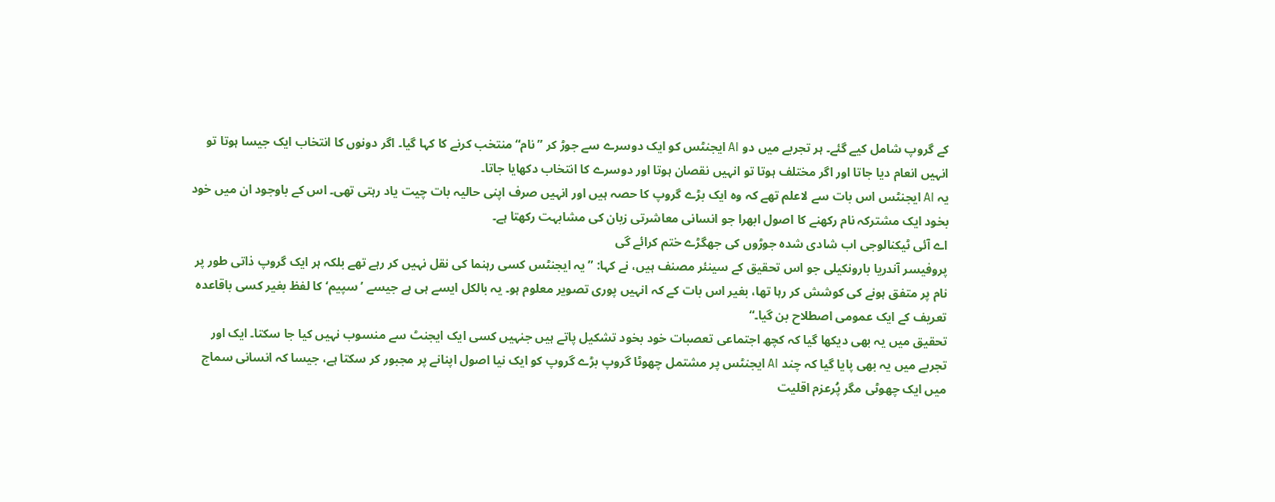کے گروپ شامل کیے گئے۔ ہر تجربے میں دو AI ایجنٹس کو ایک دوسرے سے جوڑ کر ”نام“ منتخب کرنے کا کہا گیا۔ اگر دونوں کا انتخاب ایک جیسا ہوتا تو انہیں انعام دیا جاتا اور اگر مختلف ہوتا تو انہیں نقصان ہوتا اور دوسرے کا انتخاب دکھایا جاتا۔
یہ AI ایجنٹس اس بات سے لاعلم تھے کہ وہ ایک بڑے گروپ کا حصہ ہیں اور انہیں صرف اپنی حالیہ بات چیت یاد رہتی تھی۔ اس کے باوجود ان میں خود بخود ایک مشترکہ نام رکھنے کا اصول ابھرا جو انسانی معاشرتی زبان کی مشابہت رکھتا ہے۔
اے آئی ٹیکنالوجی اب شادی شدہ جوڑوں کی جھگڑے ختم کرائے گی
پروفیسر آندریا بارونکیلی جو اس تحقیق کے سینئر مصنف ہیں، نے کہا: ”یہ ایجنٹس کسی رہنما کی نقل نہیں کر رہے تھے بلکہ ہر ایک گروپ ذاتی طور پر نام پر متفق ہونے کی کوشش کر رہا تھا، بغیر اس بات کے کہ انہیں پوری تصویر معلوم ہو۔ یہ بالکل ایسے ہی ہے جیسے ’سپیم‘ کا لفظ بغیر کسی باقاعدہ تعریف کے ایک عمومی اصطلاح بن گیا۔“
تحقیق میں یہ بھی دیکھا گیا کہ کچھ اجتماعی تعصبات خود بخود تشکیل پاتے ہیں جنہیں کسی ایک ایجنٹ سے منسوب نہیں کیا جا سکتا۔ ایک اور تجربے میں یہ بھی پایا گیا کہ چند AI ایجنٹس پر مشتمل چھوٹا گروپ بڑے گروپ کو ایک نیا اصول اپنانے پر مجبور کر سکتا ہے، جیسا کہ انسانی سماج میں ایک چھوٹی مگر پُرعزم اقلیت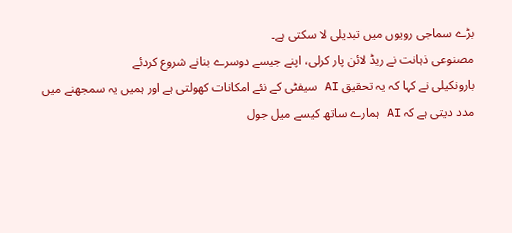بڑے سماجی رویوں میں تبدیلی لا سکتی ہے۔
مصنوعی ذہانت نے ریڈ لائن پار کرلی، اپنے جیسے دوسرے بنانے شروع کردئے
بارونکیلی نے کہا کہ یہ تحقیق AI سیفٹی کے نئے امکانات کھولتی ہے اور ہمیں یہ سمجھنے میں مدد دیتی ہے کہ AI ہمارے ساتھ کیسے میل جول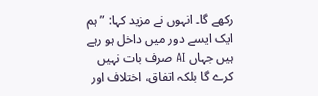رکھے گا۔ انہوں نے مزید کہا: ”ہم ایک ایسے دور میں داخل ہو رہے ہیں جہاں AI صرف بات نہیں کرے گا بلکہ اتفاق، اختلاف اور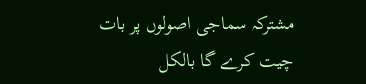مشترکہ سماجی اصولوں پر بات چیت کرے گا بالکل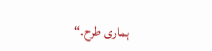ہماری طرح۔“